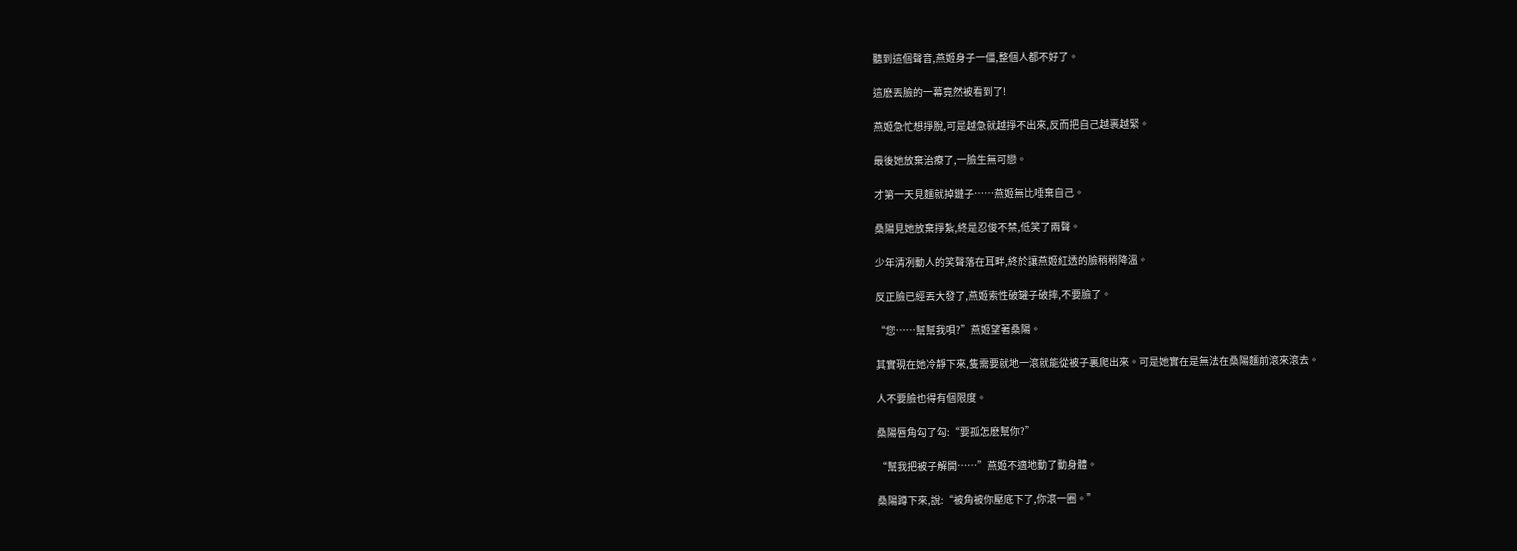聽到這個聲音,燕姬身子一僵,整個人都不好了。

這麽丟臉的一幕竟然被看到了!

燕姬急忙想掙脫,可是越急就越掙不出來,反而把自己越裹越緊。

最後她放棄治療了,一臉生無可戀。

才第一天見麵就掉鏈子……燕姬無比唾棄自己。

桑陽見她放棄掙紮,終是忍俊不禁,低笑了兩聲。

少年清冽動人的笑聲落在耳畔,終於讓燕姬紅透的臉稍稍降溫。

反正臉已經丟大發了,燕姬索性破罐子破摔,不要臉了。

“您……幫幫我唄?”燕姬望著桑陽。

其實現在她冷靜下來,隻需要就地一滾就能從被子裏爬出來。可是她實在是無法在桑陽麵前滾來滾去。

人不要臉也得有個限度。

桑陽唇角勾了勾:“要孤怎麽幫你?”

“幫我把被子解開……”燕姬不適地動了動身體。

桑陽蹲下來,說:“被角被你壓底下了,你滾一圈。”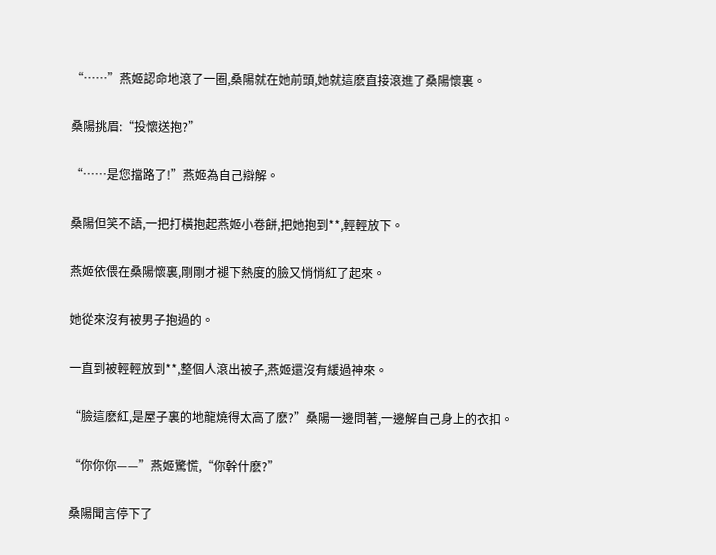“……”燕姬認命地滾了一圈,桑陽就在她前頭,她就這麽直接滾進了桑陽懷裏。

桑陽挑眉:“投懷送抱?”

“……是您擋路了!”燕姬為自己辯解。

桑陽但笑不語,一把打橫抱起燕姬小卷餅,把她抱到**,輕輕放下。

燕姬依偎在桑陽懷裏,剛剛才褪下熱度的臉又悄悄紅了起來。

她從來沒有被男子抱過的。

一直到被輕輕放到**,整個人滾出被子,燕姬還沒有緩過神來。

“臉這麽紅,是屋子裏的地龍燒得太高了麽?”桑陽一邊問著,一邊解自己身上的衣扣。

“你你你——”燕姬驚慌,“你幹什麽?”

桑陽聞言停下了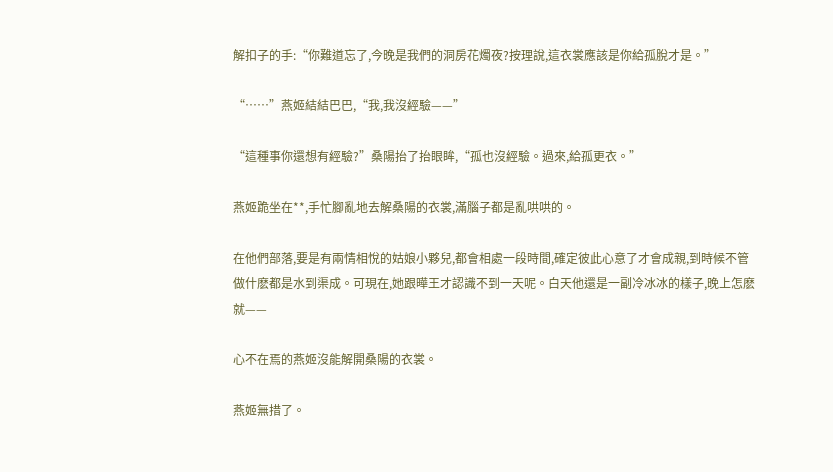解扣子的手:“你難道忘了,今晚是我們的洞房花燭夜?按理說,這衣裳應該是你給孤脫才是。”

“……”燕姬結結巴巴,“我,我沒經驗——”

“這種事你還想有經驗?”桑陽抬了抬眼眸,“孤也沒經驗。過來,給孤更衣。”

燕姬跪坐在**,手忙腳亂地去解桑陽的衣裳,滿腦子都是亂哄哄的。

在他們部落,要是有兩情相悅的姑娘小夥兒,都會相處一段時間,確定彼此心意了才會成親,到時候不管做什麽都是水到渠成。可現在,她跟曄王才認識不到一天呢。白天他還是一副冷冰冰的樣子,晚上怎麽就——

心不在焉的燕姬沒能解開桑陽的衣裳。

燕姬無措了。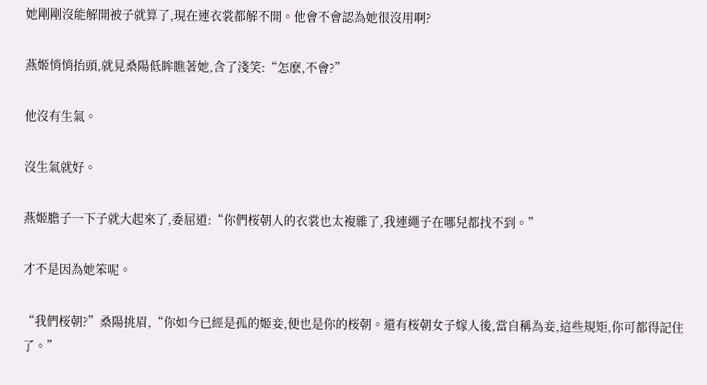她剛剛沒能解開被子就算了,現在連衣裳都解不開。他會不會認為她很沒用啊?

燕姬悄悄抬頭,就見桑陽低眸瞧著她,含了淺笑:“怎麽,不會?”

他沒有生氣。

沒生氣就好。

燕姬膽子一下子就大起來了,委屈道:“你們桜朝人的衣裳也太複雜了,我連繩子在哪兒都找不到。”

才不是因為她笨呢。

“我們桜朝?”桑陽挑眉,“你如今已經是孤的姬妾,便也是你的桜朝。還有桜朝女子嫁人後,當自稱為妾,這些規矩,你可都得記住了。”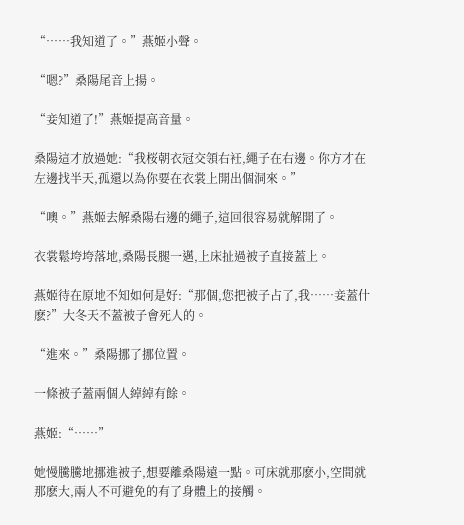“……我知道了。”燕姬小聲。

“嗯?”桑陽尾音上揚。

“妾知道了!”燕姬提高音量。

桑陽這才放過她:“我桜朝衣冠交領右衽,繩子在右邊。你方才在左邊找半天,孤還以為你要在衣裳上開出個洞來。”

“噢。”燕姬去解桑陽右邊的繩子,這回很容易就解開了。

衣裳鬆垮垮落地,桑陽長腿一邁,上床扯過被子直接蓋上。

燕姬待在原地不知如何是好:“那個,您把被子占了,我……妾蓋什麽?”大冬天不蓋被子會死人的。

“進來。”桑陽挪了挪位置。

一條被子蓋兩個人綽綽有餘。

燕姬:“……”

她慢騰騰地挪進被子,想要離桑陽遠一點。可床就那麽小,空間就那麽大,兩人不可避免的有了身體上的接觸。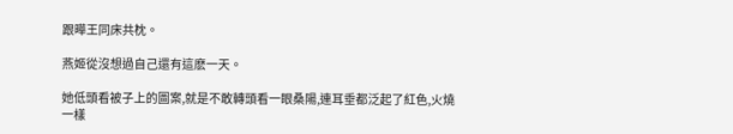跟曄王同床共枕。

燕姬從沒想過自己還有這麽一天。

她低頭看被子上的圖案,就是不敢轉頭看一眼桑陽,連耳垂都泛起了紅色,火燒一樣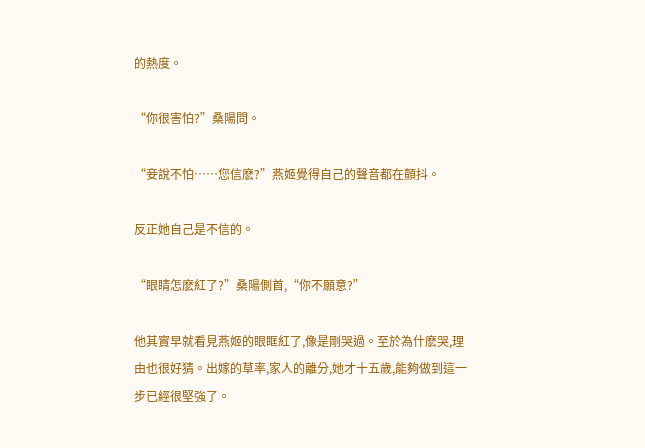的熱度。

“你很害怕?”桑陽問。

“妾說不怕……您信麽?”燕姬覺得自己的聲音都在顫抖。

反正她自己是不信的。

“眼睛怎麽紅了?”桑陽側首,“你不願意?”

他其實早就看見燕姬的眼眶紅了,像是剛哭過。至於為什麽哭,理由也很好猜。出嫁的草率,家人的離分,她才十五歲,能夠做到這一步已經很堅強了。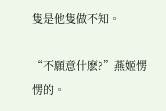隻是他隻做不知。

“不願意什麽?”燕姬愣愣的。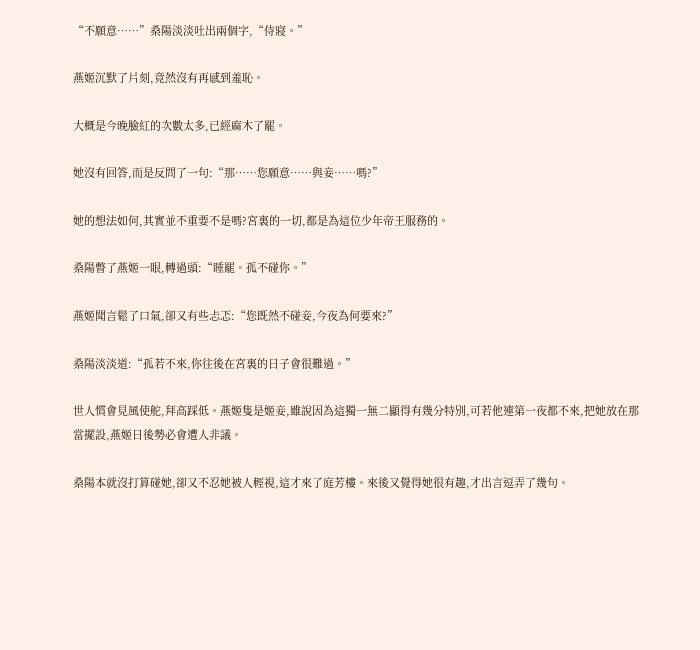“不願意……”桑陽淡淡吐出兩個字,“侍寢。”

燕姬沉默了片刻,竟然沒有再感到羞恥。

大概是今晚臉紅的次數太多,已經麻木了罷。

她沒有回答,而是反問了一句:“那……您願意……與妾……嗎?”

她的想法如何,其實並不重要不是嗎?宮裏的一切,都是為這位少年帝王服務的。

桑陽瞥了燕姬一眼,轉過頭:“睡罷。孤不碰你。”

燕姬聞言鬆了口氣,卻又有些忐忑:“您既然不碰妾,今夜為何要來?”

桑陽淡淡道:“孤若不來,你往後在宮裏的日子會很難過。”

世人慣會見風使舵,拜高踩低。燕姬隻是姬妾,雖說因為這獨一無二顯得有幾分特別,可若他連第一夜都不來,把她放在那當擺設,燕姬日後勢必會遭人非議。

桑陽本就沒打算碰她,卻又不忍她被人輕視,這才來了庭芳樓。來後又覺得她很有趣,才出言逗弄了幾句。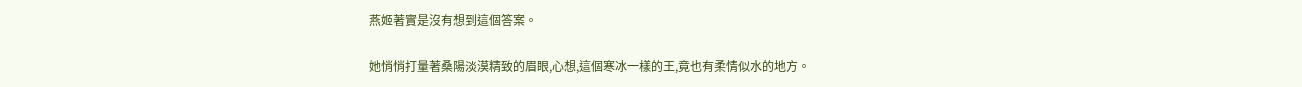燕姬著實是沒有想到這個答案。

她悄悄打量著桑陽淡漠精致的眉眼,心想,這個寒冰一樣的王,竟也有柔情似水的地方。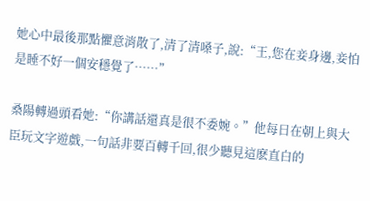她心中最後那點懼意消散了,清了清嗓子,說:“王,您在妾身邊,妾怕是睡不好一個安穩覺了……”

桑陽轉過頭看她:“你講話還真是很不委婉。”他每日在朝上與大臣玩文字遊戲,一句話非要百轉千回,很少聽見這麽直白的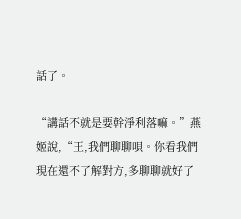話了。

“講話不就是要幹淨利落嘛。”燕姬說,“王,我們聊聊唄。你看我們現在還不了解對方,多聊聊就好了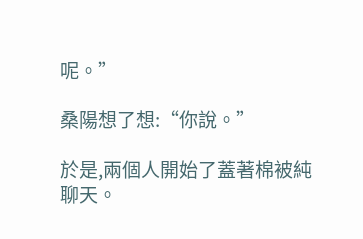呢。”

桑陽想了想:“你說。”

於是,兩個人開始了蓋著棉被純聊天。